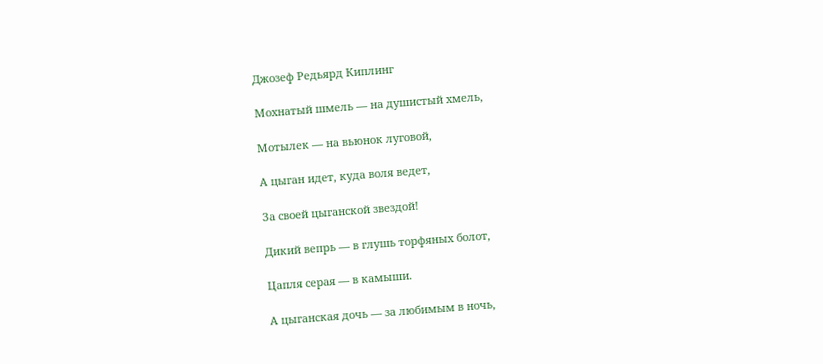Джозеф Редьярд Киплинг

Мохнатый шмель — на душистый хмель,

Мотылек — на вьюнок луговой,

А цыган идет, куда воля ведет,

За своей цыганской звездой!

Дикий вепрь — в глушь торфяных болот,

Цапля серая — в камыши.

А цыганская дочь — за любимым в ночь,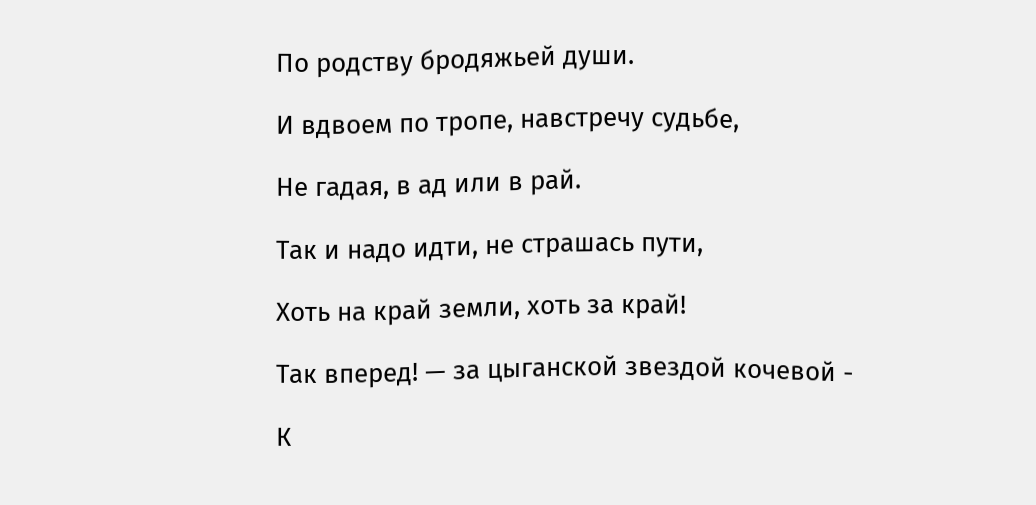По родству бродяжьей души.

И вдвоем по тропе, навстречу судьбе,

Не гадая, в ад или в рай.

Так и надо идти, не страшась пути,

Хоть на край земли, хоть за край!

Так вперед! — за цыганской звездой кочевой -

К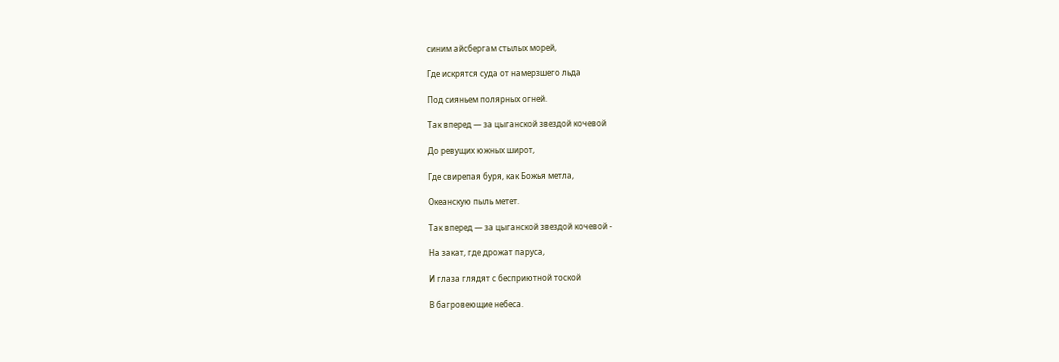синим айсбергам стылых морей,

Где искрятся суда от намерзшего льда

Под сияньем полярных огней.

Так вперед — за цыганской звездой кочевой

До ревущих южных широт,

Где свирепая буря, как Божья метла,

Океанскую пыль метет.

Так вперед — за цыганской звездой кочевой -

На закат, где дрожат паруса,

И глаза глядят с бесприютной тоской

В багровеющие небеса.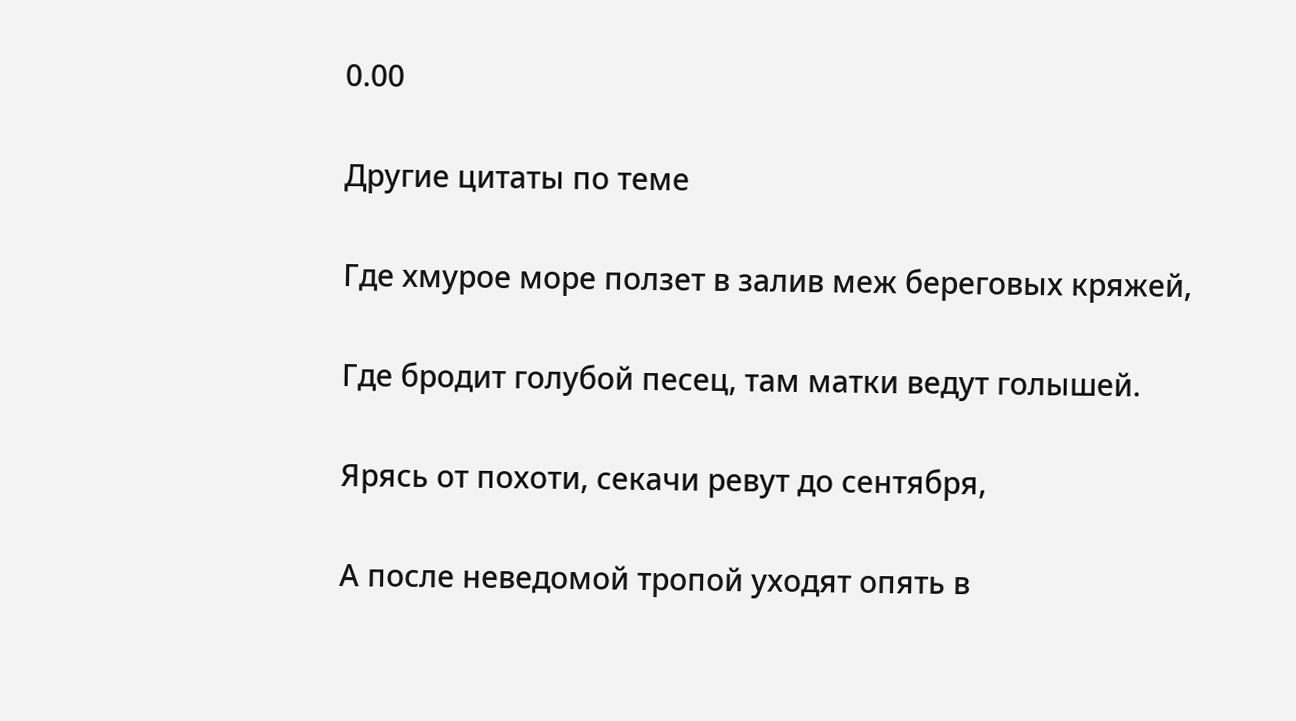0.00

Другие цитаты по теме

Где хмурое море ползет в залив меж береговых кряжей,

Где бродит голубой песец, там матки ведут голышей.

Ярясь от похоти, секачи ревут до сентября,

А после неведомой тропой уходят опять в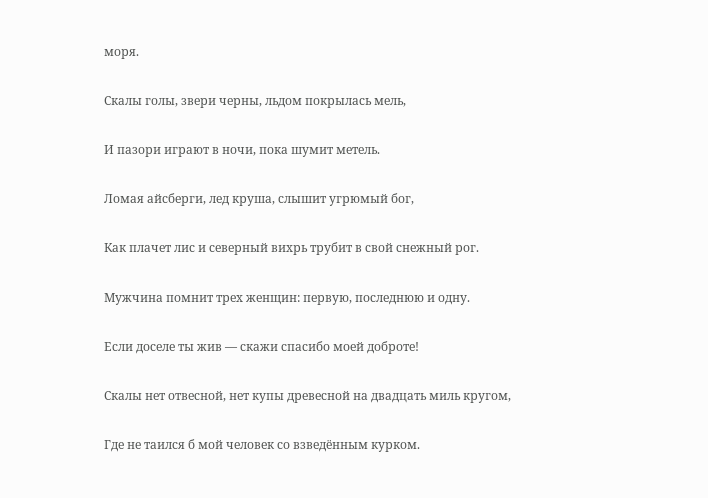моря.

Скалы голы, звери черны, льдом покрылась мель,

И пазори играют в ночи, пока шумит метель.

Ломая айсберги, лед круша, слышит угрюмый бог,

Как плачет лис и северный вихрь трубит в свой снежный рог.

Мужчина помнит трех женщин: первую, последнюю и одну.

Если доселе ты жив — скажи спасибо моей доброте!

Скалы нет отвесной, нет купы древесной на двадцать миль кругом,

Где не таился б мой человек со взведённым курком.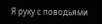Я руку с поводьями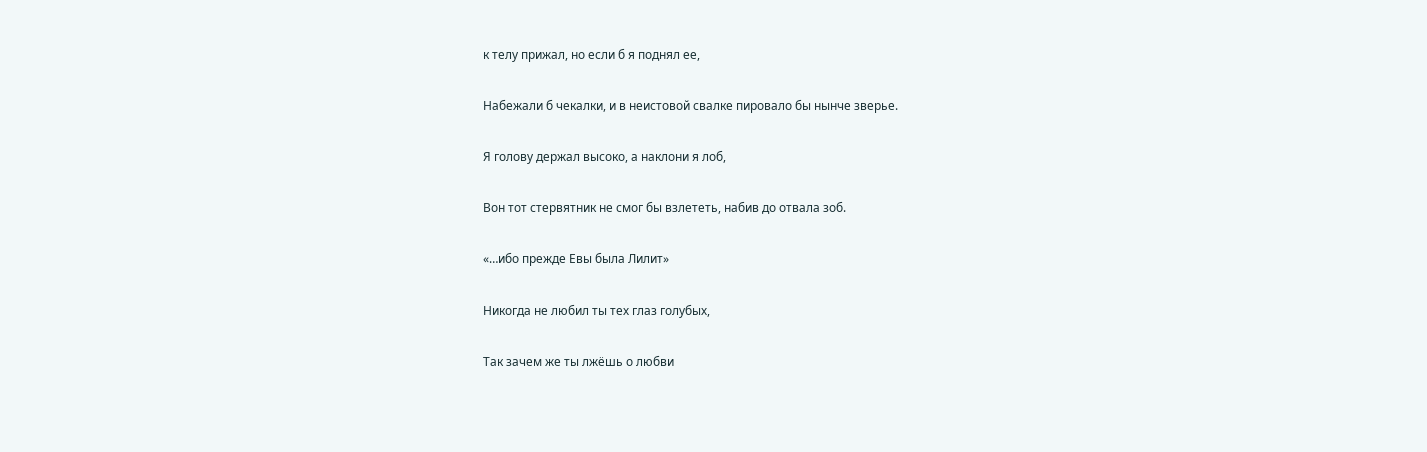к телу прижал, но если б я поднял ее,

Набежали б чекалки, и в неистовой свалке пировало бы нынче зверье.

Я голову держал высоко, а наклони я лоб,

Вон тот стервятник не смог бы взлететь, набив до отвала зоб.

«…ибо прежде Евы была Лилит»

Никогда не любил ты тех глаз голубых,

Так зачем же ты лжёшь о любви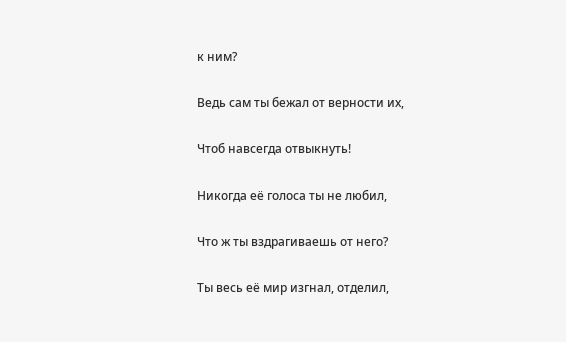к ним?

Ведь сам ты бежал от верности их,

Чтоб навсегда отвыкнуть!

Никогда её голоса ты не любил,

Что ж ты вздрагиваешь от него?

Ты весь её мир изгнал, отделил,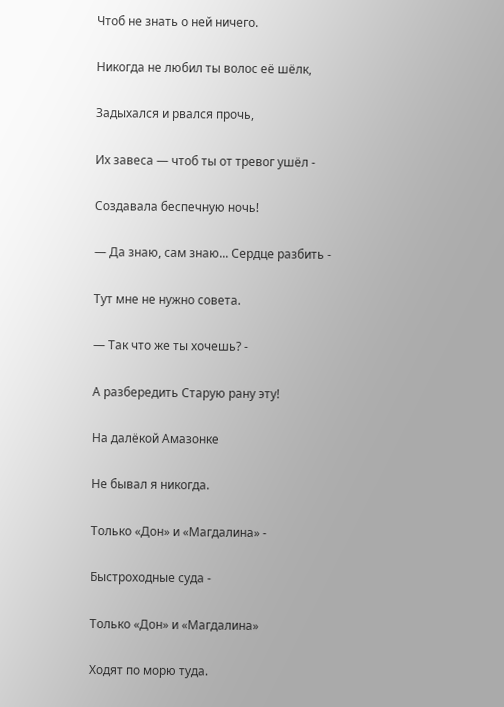Чтоб не знать о ней ничего.

Никогда не любил ты волос её шёлк,

Задыхался и рвался прочь,

Их завеса — чтоб ты от тревог ушёл -

Создавала беспечную ночь!

— Да знаю, сам знаю... Сердце разбить -

Тут мне не нужно совета.

— Так что же ты хочешь? -

А разбередить Старую рану эту!

На далёкой Амазонке

Не бывал я никогда.

Только «Дон» и «Магдалина» -

Быстроходные суда -

Только «Дон» и «Магдалина»

Ходят по морю туда.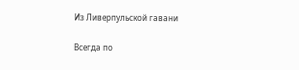Из Ливерпульской гавани

Всегда по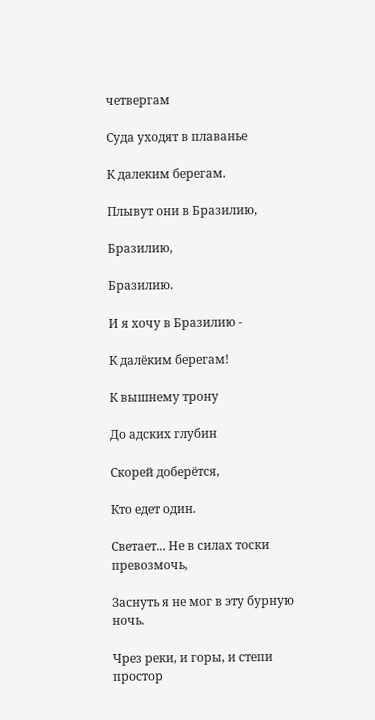четвергам

Суда уходят в плаванье

К далеким берегам.

Плывут они в Бразилию,

Бразилию,

Бразилию.

И я хочу в Бразилию -

К далёким берегам!

К вышнему трону

До адских глубин

Скорей доберётся,

Кто едет один.

Светает... Не в силах тоски превозмочь,

Заснуть я не мог в эту бурную ночь.

Чрез реки, и горы, и степи простор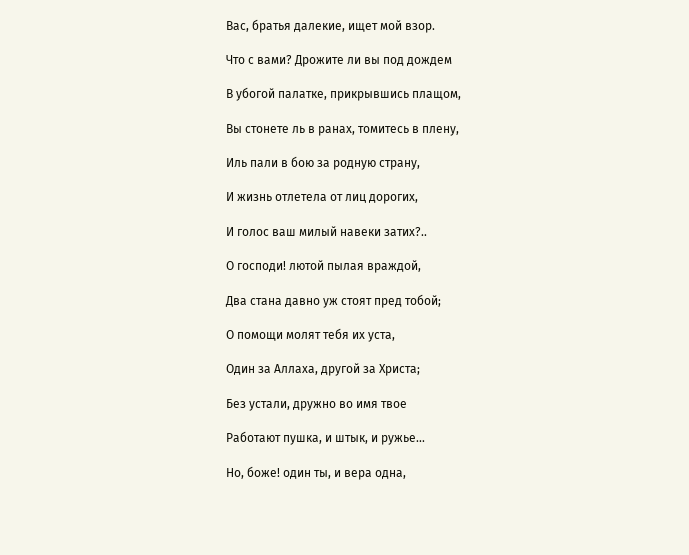Вас, братья далекие, ищет мой взор.

Что с вами? Дрожите ли вы под дождем

В убогой палатке, прикрывшись плащом,

Вы стонете ль в ранах, томитесь в плену,

Иль пали в бою за родную страну,

И жизнь отлетела от лиц дорогих,

И голос ваш милый навеки затих?..

О господи! лютой пылая враждой,

Два стана давно уж стоят пред тобой;

О помощи молят тебя их уста,

Один за Аллаха, другой за Христа;

Без устали, дружно во имя твое

Работают пушка, и штык, и ружье...

Но, боже! один ты, и вера одна,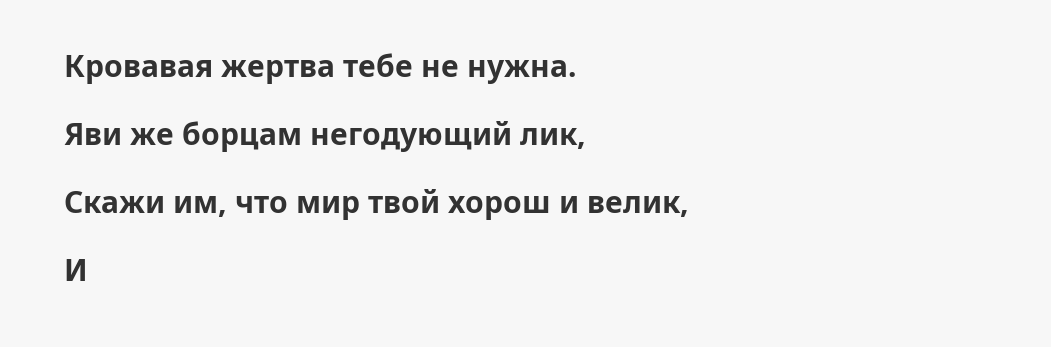Кровавая жертва тебе не нужна.

Яви же борцам негодующий лик,

Скажи им, что мир твой хорош и велик,

И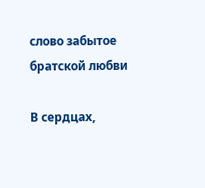слово забытое братской любви

В сердцах,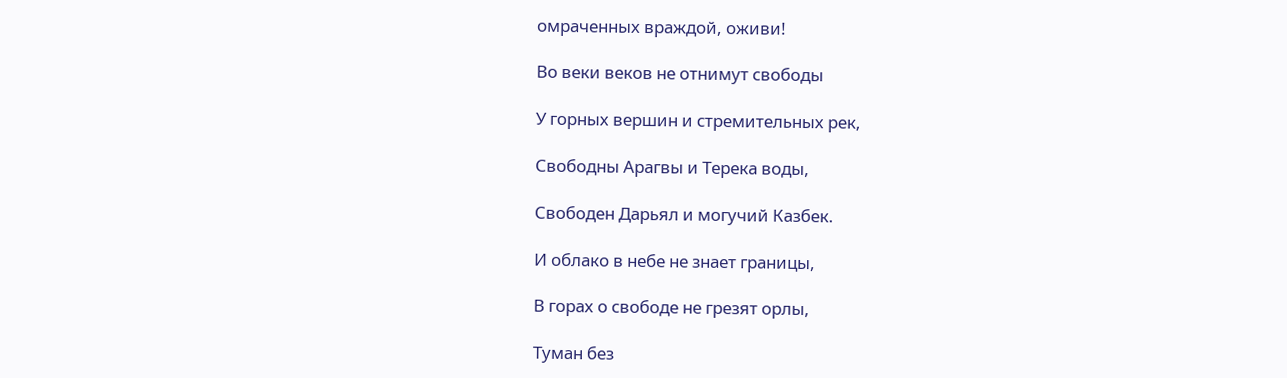омраченных враждой, оживи!

Во веки веков не отнимут свободы

У горных вершин и стремительных рек,

Свободны Арагвы и Терека воды,

Свободен Дарьял и могучий Казбек.

И облако в небе не знает границы,

В горах о свободе не грезят орлы,

Туман без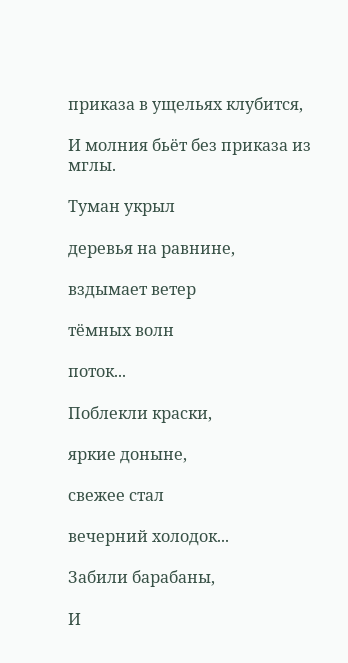приказа в ущельях клубится,

И молния бьёт без приказа из мглы.

Туман укрыл

деревья на равнине,

вздымает ветер

тёмных волн

поток...

Поблекли краски,

яркие доныне,

свежее стал

вечерний холодок...

Забили барабаны,

И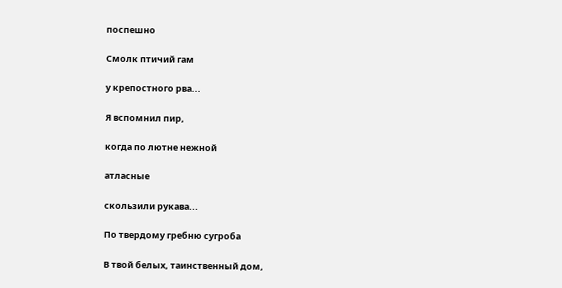поспешно

Смолк птичий гам

у крепостного рва...

Я вспомнил пир,

когда по лютне нежной

атласные

скользили рукава...

По твердому гребню сугроба

В твой белых, таинственный дом,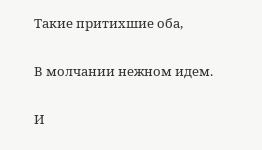Такие притихшие оба,

В молчании нежном идем.

И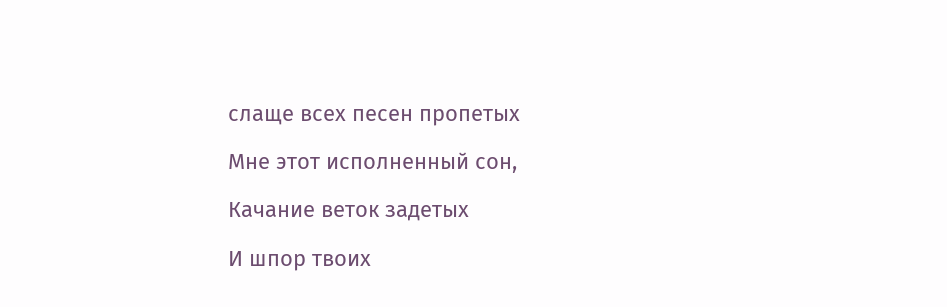слаще всех песен пропетых

Мне этот исполненный сон,

Качание веток задетых

И шпор твоих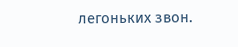легоньких звон.